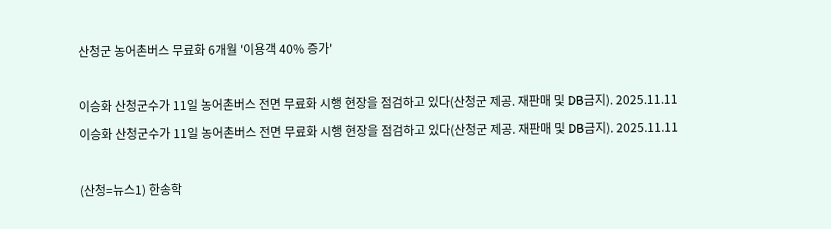산청군 농어촌버스 무료화 6개월 '이용객 40% 증가'

이승화 산청군수가 11일 농어촌버스 전면 무료화 시행 현장을 점검하고 있다(산청군 제공. 재판매 및 DB금지). 2025.11.11
이승화 산청군수가 11일 농어촌버스 전면 무료화 시행 현장을 점검하고 있다(산청군 제공. 재판매 및 DB금지). 2025.11.11

(산청=뉴스1) 한송학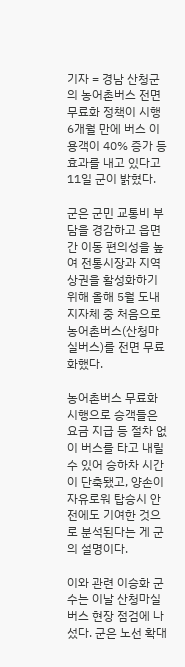기자 = 경남 산청군의 농어촌버스 전면 무료화 정책이 시행 6개월 만에 버스 이용객이 40% 증가 등 효과를 내고 있다고 11일 군이 밝혔다.

군은 군민 교통비 부담을 경감하고 읍면 간 이동 편의성을 높여 전통시장과 지역 상권을 활성화하기 위해 올해 5월 도내 지자체 중 처음으로 농어촌버스(산청마실버스)를 전면 무료화했다.

농어촌버스 무료화 시행으로 승객들은 요금 지급 등 절차 없이 버스를 타고 내릴 수 있어 승하차 시간이 단축됐고, 양손이 자유로워 탑승시 안전에도 기여한 것으로 분석된다는 게 군의 설명이다.

이와 관련 이승화 군수는 이날 산청마실버스 현장 점검에 나섰다. 군은 노선 확대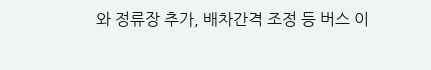와 정류장 추가, 배차간격 조정 등 버스 이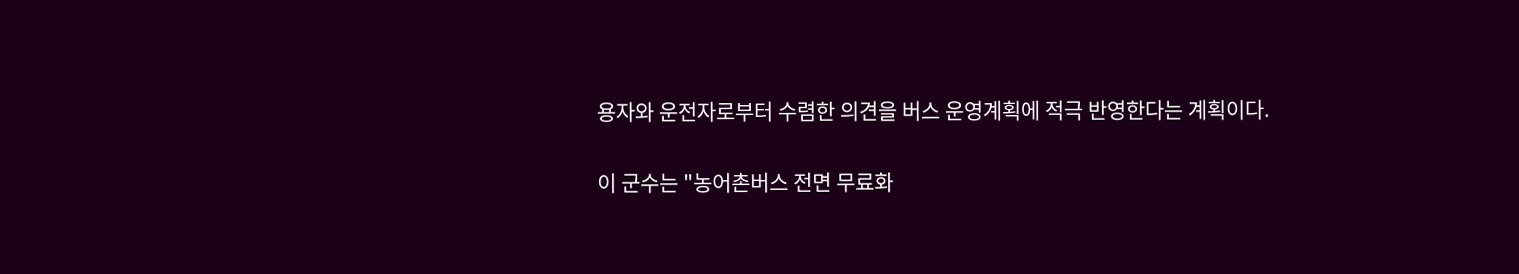용자와 운전자로부터 수렴한 의견을 버스 운영계획에 적극 반영한다는 계획이다.

이 군수는 "농어촌버스 전면 무료화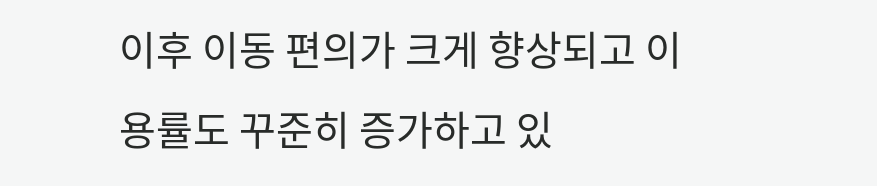이후 이동 편의가 크게 향상되고 이용률도 꾸준히 증가하고 있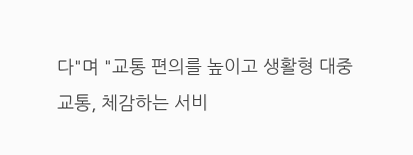다"며 "교통 편의를 높이고 생활형 대중교통, 체감하는 서비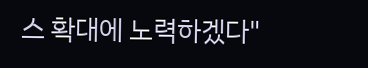스 확대에 노력하겠다"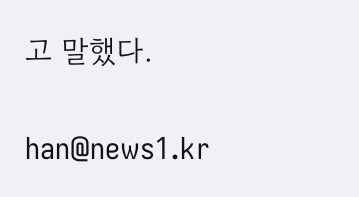고 말했다.

han@news1.kr